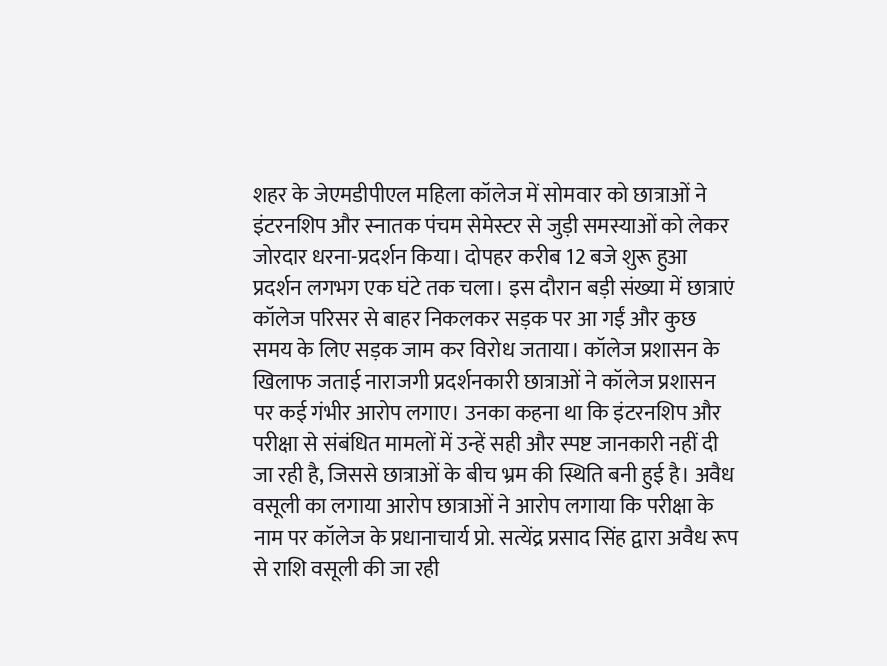शहर के जेएमडीपीएल महिला कॉलेज में सोमवार को छात्राओं ने इंटरनशिप और स्नातक पंचम सेमेस्टर से जुड़ी समस्याओं को लेकर जोरदार धरना-प्रदर्शन किया। दोपहर करीब 12 बजे शुरू हुआ प्रदर्शन लगभग एक घंटे तक चला। इस दौरान बड़ी संख्या में छात्राएं कॉलेज परिसर से बाहर निकलकर सड़क पर आ गईं और कुछ समय के लिए सड़क जाम कर विरोध जताया। कॉलेज प्रशासन के खिलाफ जताई नाराजगी प्रदर्शनकारी छात्राओं ने कॉलेज प्रशासन पर कई गंभीर आरोप लगाए। उनका कहना था कि इंटरनशिप और परीक्षा से संबंधित मामलों में उन्हें सही और स्पष्ट जानकारी नहीं दी जा रही है, जिससे छात्राओं के बीच भ्रम की स्थिति बनी हुई है। अवैध वसूली का लगाया आरोप छात्राओं ने आरोप लगाया कि परीक्षा के नाम पर कॉलेज के प्रधानाचार्य प्रो. सत्येंद्र प्रसाद सिंह द्वारा अवैध रूप से राशि वसूली की जा रही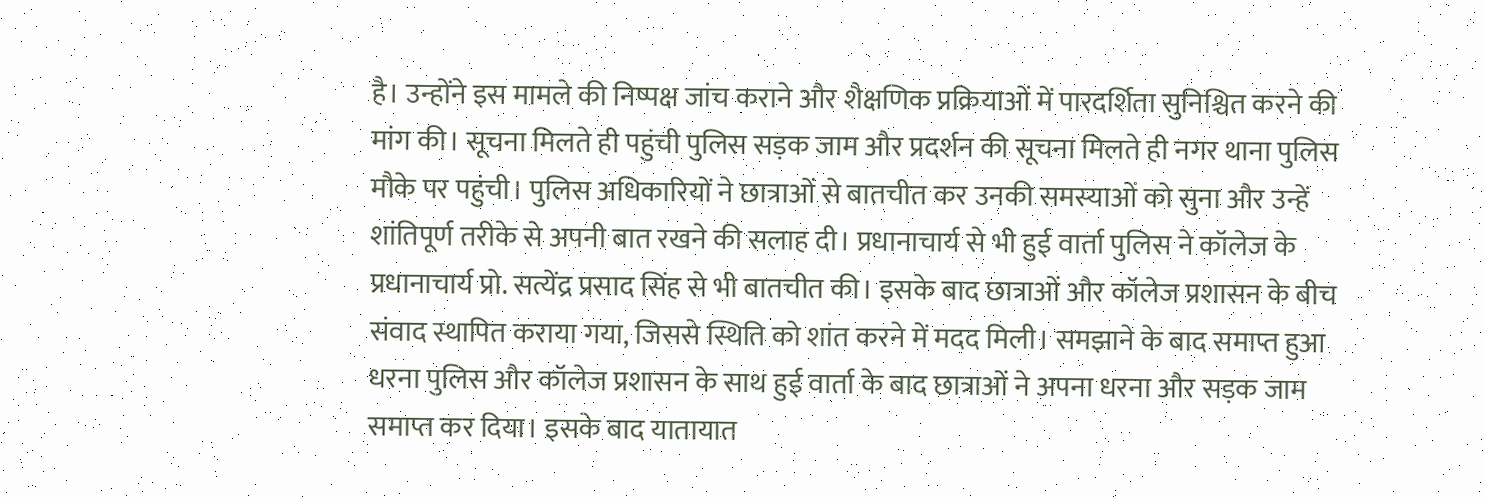है। उन्होंने इस मामले की निष्पक्ष जांच कराने और शैक्षणिक प्रक्रियाओं में पारदर्शिता सुनिश्चित करने की मांग की। सूचना मिलते ही पहुंची पुलिस सड़क जाम और प्रदर्शन की सूचना मिलते ही नगर थाना पुलिस मौके पर पहुंची। पुलिस अधिकारियों ने छात्राओं से बातचीत कर उनकी समस्याओं को सुना और उन्हें शांतिपूर्ण तरीके से अपनी बात रखने की सलाह दी। प्रधानाचार्य से भी हुई वार्ता पुलिस ने कॉलेज के प्रधानाचार्य प्रो. सत्येंद्र प्रसाद सिंह से भी बातचीत की। इसके बाद छात्राओं और कॉलेज प्रशासन के बीच संवाद स्थापित कराया गया, जिससे स्थिति को शांत करने में मदद मिली। समझाने के बाद समाप्त हुआ धरना पुलिस और कॉलेज प्रशासन के साथ हुई वार्ता के बाद छात्राओं ने अपना धरना और सड़क जाम समाप्त कर दिया। इसके बाद यातायात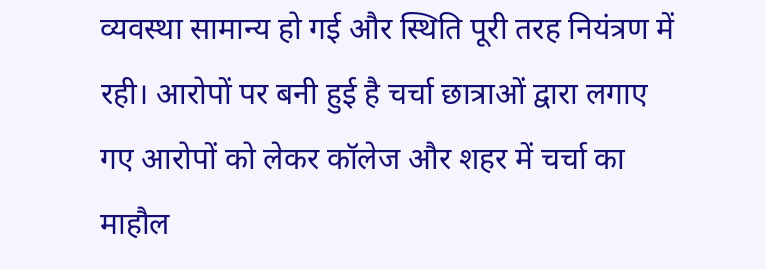व्यवस्था सामान्य हो गई और स्थिति पूरी तरह नियंत्रण में रही। आरोपों पर बनी हुई है चर्चा छात्राओं द्वारा लगाए गए आरोपों को लेकर कॉलेज और शहर में चर्चा का माहौल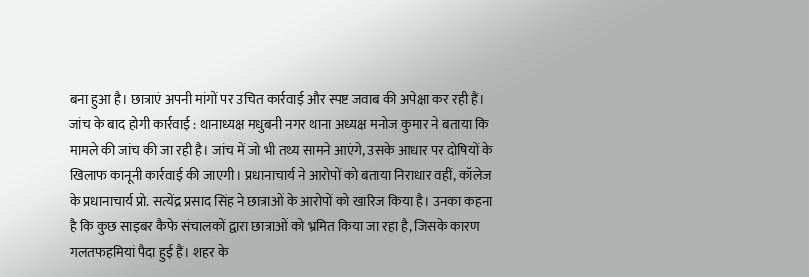बना हुआ है। छात्राएं अपनी मांगों पर उचित कार्रवाई और स्पष्ट जवाब की अपेक्षा कर रही हैं। जांच के बाद होगी कार्रवाई : थानाध्यक्ष मधुबनी नगर थाना अध्यक्ष मनोज कुमार ने बताया कि मामले की जांच की जा रही है। जांच में जो भी तथ्य सामने आएंगे, उसके आधार पर दोषियों के खिलाफ कानूनी कार्रवाई की जाएगी। प्रधानाचार्य ने आरोपों को बताया निराधार वहीं, कॉलेज के प्रधानाचार्य प्रो. सत्येंद्र प्रसाद सिंह ने छात्राओं के आरोपों को खारिज किया है। उनका कहना है कि कुछ साइबर कैफे संचालकों द्वारा छात्राओं को भ्रमित किया जा रहा है, जिसके कारण गलतफहमियां पैदा हुई हैं। शहर के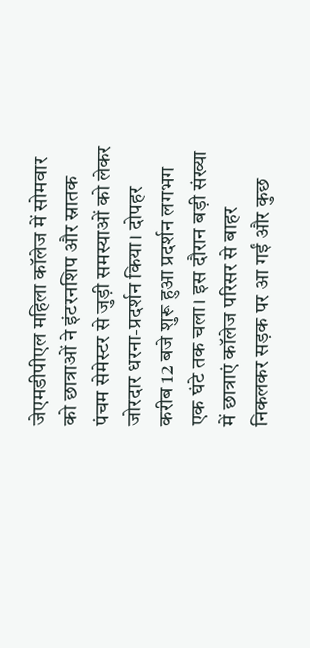जेएमडीपीएल महिला कॉलेज में सोमवार को छात्राओं ने इंटरनशिप और स्नातक पंचम सेमेस्टर से जुड़ी समस्याओं को लेकर जोरदार धरना-प्रदर्शन किया। दोपहर करीब 12 बजे शुरू हुआ प्रदर्शन लगभग एक घंटे तक चला। इस दौरान बड़ी संख्या में छात्राएं कॉलेज परिसर से बाहर निकलकर सड़क पर आ गईं और कुछ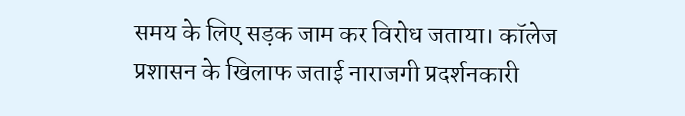समय के लिए सड़क जाम कर विरोध जताया। कॉलेज प्रशासन के खिलाफ जताई नाराजगी प्रदर्शनकारी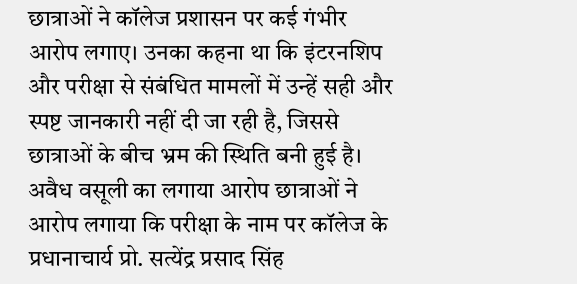छात्राओं ने कॉलेज प्रशासन पर कई गंभीर आरोप लगाए। उनका कहना था कि इंटरनशिप और परीक्षा से संबंधित मामलों में उन्हें सही और स्पष्ट जानकारी नहीं दी जा रही है, जिससे छात्राओं के बीच भ्रम की स्थिति बनी हुई है। अवैध वसूली का लगाया आरोप छात्राओं ने आरोप लगाया कि परीक्षा के नाम पर कॉलेज के प्रधानाचार्य प्रो. सत्येंद्र प्रसाद सिंह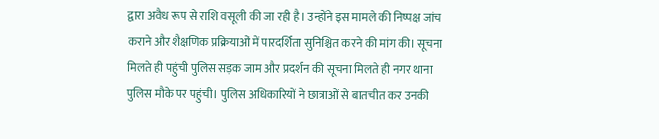द्वारा अवैध रूप से राशि वसूली की जा रही है। उन्होंने इस मामले की निष्पक्ष जांच कराने और शैक्षणिक प्रक्रियाओं में पारदर्शिता सुनिश्चित करने की मांग की। सूचना मिलते ही पहुंची पुलिस सड़क जाम और प्रदर्शन की सूचना मिलते ही नगर थाना पुलिस मौके पर पहुंची। पुलिस अधिकारियों ने छात्राओं से बातचीत कर उनकी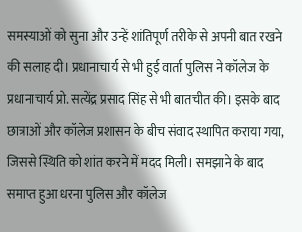समस्याओं को सुना और उन्हें शांतिपूर्ण तरीके से अपनी बात रखने की सलाह दी। प्रधानाचार्य से भी हुई वार्ता पुलिस ने कॉलेज के प्रधानाचार्य प्रो. सत्येंद्र प्रसाद सिंह से भी बातचीत की। इसके बाद छात्राओं और कॉलेज प्रशासन के बीच संवाद स्थापित कराया गया, जिससे स्थिति को शांत करने में मदद मिली। समझाने के बाद समाप्त हुआ धरना पुलिस और कॉलेज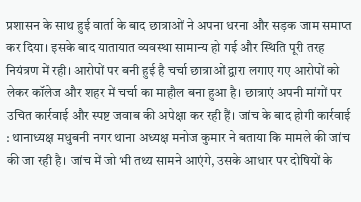प्रशासन के साथ हुई वार्ता के बाद छात्राओं ने अपना धरना और सड़क जाम समाप्त कर दिया। इसके बाद यातायात व्यवस्था सामान्य हो गई और स्थिति पूरी तरह नियंत्रण में रही। आरोपों पर बनी हुई है चर्चा छात्राओं द्वारा लगाए गए आरोपों को लेकर कॉलेज और शहर में चर्चा का माहौल बना हुआ है। छात्राएं अपनी मांगों पर उचित कार्रवाई और स्पष्ट जवाब की अपेक्षा कर रही हैं। जांच के बाद होगी कार्रवाई : थानाध्यक्ष मधुबनी नगर थाना अध्यक्ष मनोज कुमार ने बताया कि मामले की जांच की जा रही है। जांच में जो भी तथ्य सामने आएंगे, उसके आधार पर दोषियों के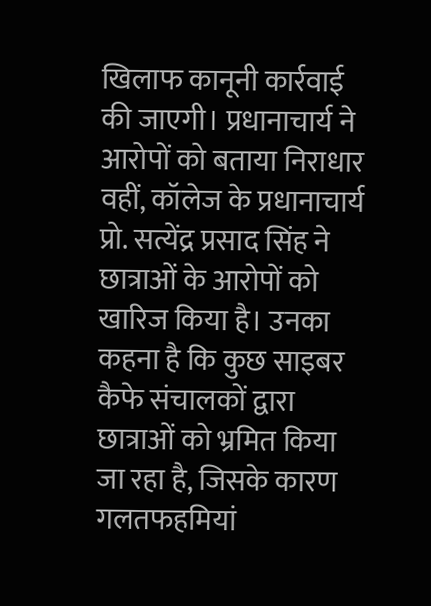खिलाफ कानूनी कार्रवाई की जाएगी। प्रधानाचार्य ने आरोपों को बताया निराधार वहीं, कॉलेज के प्रधानाचार्य प्रो. सत्येंद्र प्रसाद सिंह ने छात्राओं के आरोपों को खारिज किया है। उनका कहना है कि कुछ साइबर कैफे संचालकों द्वारा छात्राओं को भ्रमित किया जा रहा है, जिसके कारण गलतफहमियां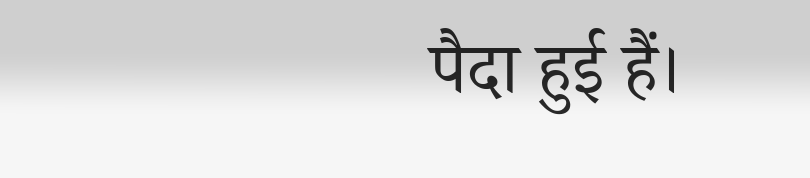पैदा हुई हैं।